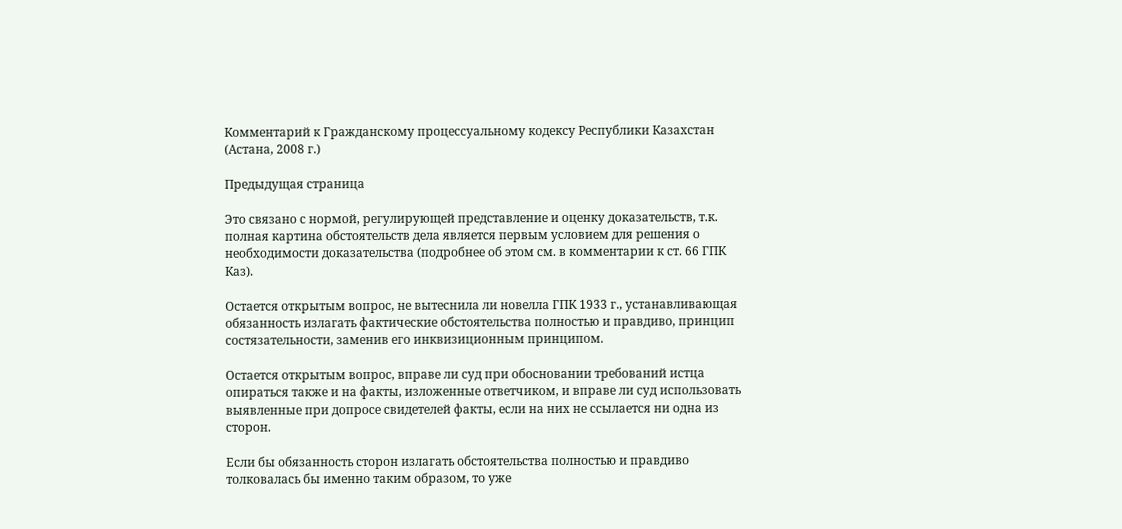Комментарий к Гражданскому процессуальному кодексу Республики Казахстан (Астана, 2008 г.)

Предыдущая страница

Это связано с нормой, регулирующей представление и оценку доказательств, т.к. полная картина обстоятельств дела является первым условием для решения о необходимости доказательства (подробнее об этом см. в комментарии к ст. 66 ГПК Каз).

Остается открытым вопрос, не вытеснила ли новелла ГПК 1933 г., устанавливающая обязанность излагать фактические обстоятельства полностью и правдиво, принцип состязательности, заменив его инквизиционным принципом.

Остается открытым вопрос, вправе ли суд при обосновании требований истца опираться также и на факты, изложенные ответчиком, и вправе ли суд использовать выявленные при допросе свидетелей факты, если на них не ссылается ни одна из сторон.

Если бы обязанность сторон излагать обстоятельства полностью и правдиво толковалась бы именно таким образом, то уже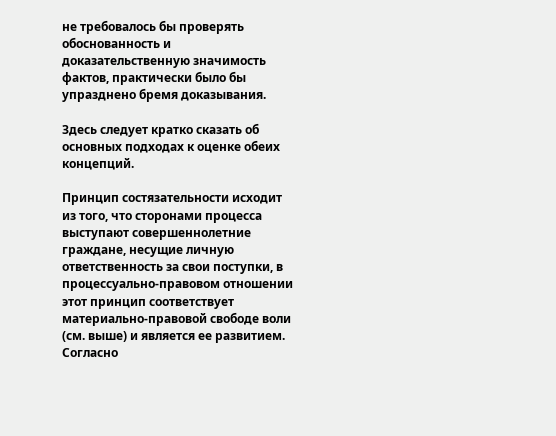не требовалось бы проверять обоснованность и доказательственную значимость фактов, практически было бы упразднено бремя доказывания.

Здесь следует кратко сказать об основных подходах к оценке обеих концепций.

Принцип состязательности исходит из того, что сторонами процесса выступают совершеннолетние граждане, несущие личную ответственность за свои поступки, в процессуально-правовом отношении этот принцип соответствует материально-правовой свободе воли (см. выше) и является ее развитием. Согласно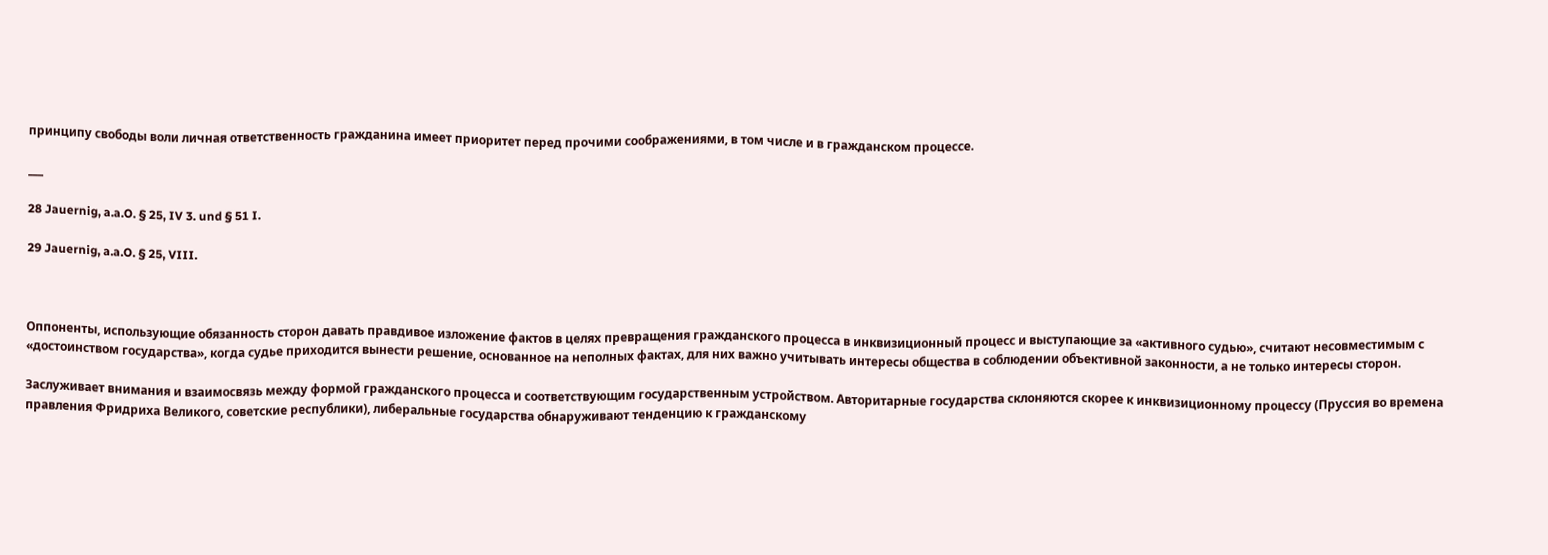принципу свободы воли личная ответственность гражданина имеет приоритет перед прочими соображениями, в том числе и в гражданском процессе.

___

28 Jauernig, a.a.O. § 25, IV 3. und § 51 I.

29 Jauernig, a.a.O. § 25, VIII.



Оппоненты, использующие обязанность сторон давать правдивое изложение фактов в целях превращения гражданского процесса в инквизиционный процесс и выступающие за «активного судью», считают несовместимым с «достоинством государства», когда судье приходится вынести решение, основанное на неполных фактах, для них важно учитывать интересы общества в соблюдении объективной законности, а не только интересы сторон.

Заслуживает внимания и взаимосвязь между формой гражданского процесса и соответствующим государственным устройством. Авторитарные государства склоняются скорее к инквизиционному процессу (Пруссия во времена правления Фридриха Великого, советские республики), либеральные государства обнаруживают тенденцию к гражданскому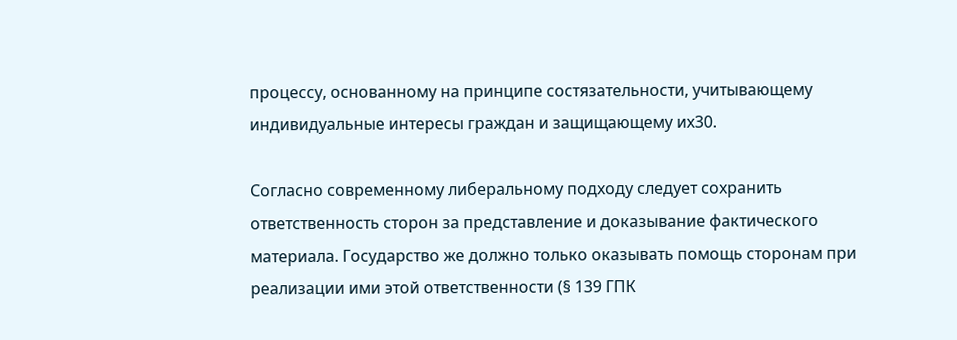процессу, основанному на принципе состязательности, учитывающему индивидуальные интересы граждан и защищающему их30.

Согласно современному либеральному подходу следует сохранить ответственность сторон за представление и доказывание фактического материала. Государство же должно только оказывать помощь сторонам при реализации ими этой ответственности (§ 139 ГПК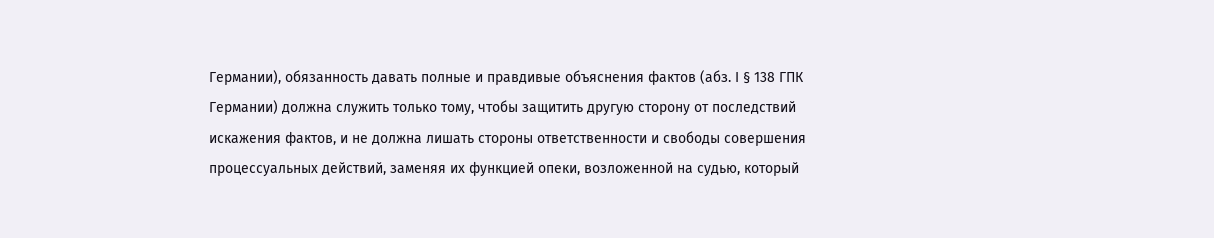Германии), обязанность давать полные и правдивые объяснения фактов (абз. I § 138 ГПК Германии) должна служить только тому, чтобы защитить другую сторону от последствий искажения фактов, и не должна лишать стороны ответственности и свободы совершения процессуальных действий, заменяя их функцией опеки, возложенной на судью, который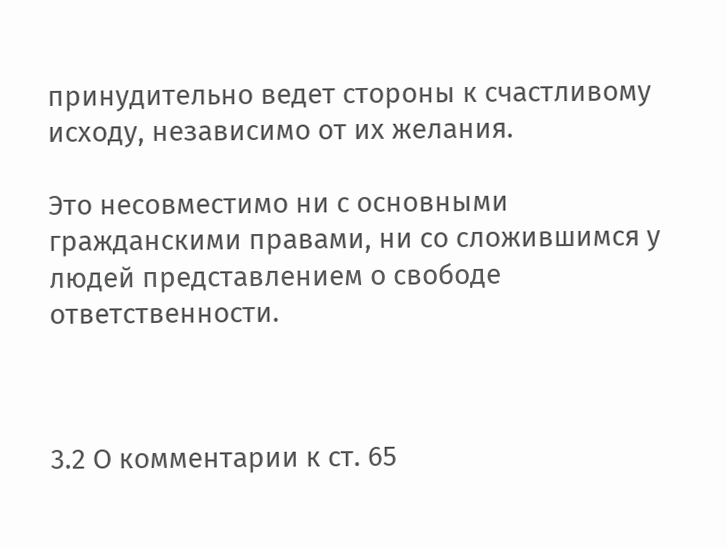принудительно ведет стороны к счастливому исходу, независимо от их желания.

Это несовместимо ни с основными гражданскими правами, ни со сложившимся у людей представлением о свободе ответственности.



3.2 О комментарии к ст. 65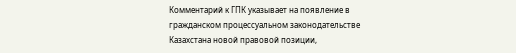Комментарий к ГПК указывает на появление в гражданском процессуальном законодательстве Казахстана новой правовой позиции,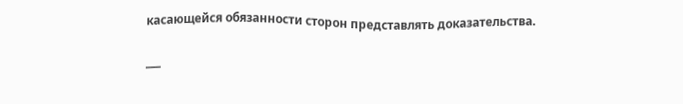касающейся обязанности сторон представлять доказательства.

___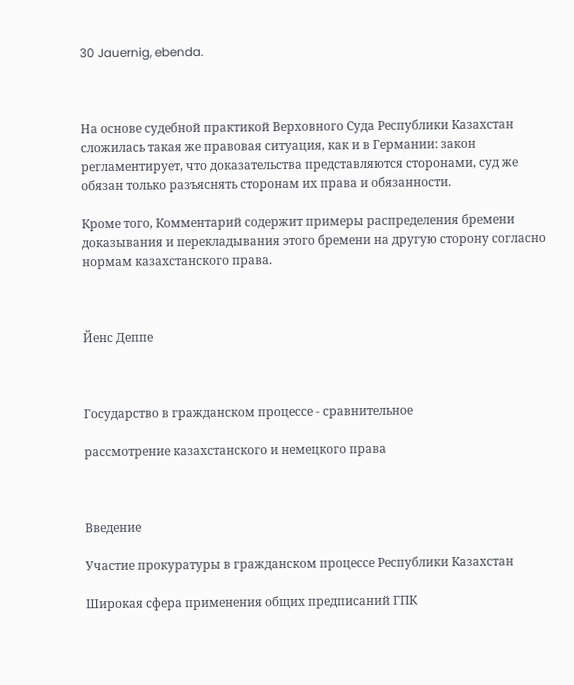30 Jauernig, ebenda.



На основе судебной практикой Верховного Суда Республики Казахстан сложилась такая же правовая ситуация, как и в Германии: закон регламентирует, что доказательства представляются сторонами, суд же обязан только разъяснять сторонам их права и обязанности.

Кроме того, Комментарий содержит примеры распределения бремени доказывания и перекладывания этого бремени на другую сторону согласно нормам казахстанского права.



Йенс Деппе



Государство в гражданском процессе - сравнительное

рассмотрение казахстанского и немецкого права



Введение

Участие прокуратуры в гражданском процессе Республики Казахстан

Широкая сфера применения общих предписаний ГПК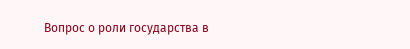Вопрос о роли государства в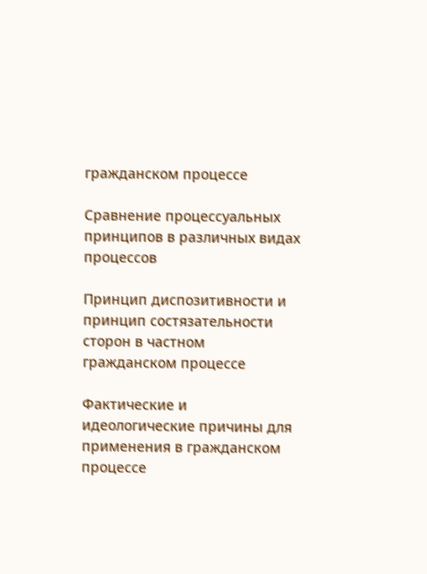гражданском процессе

Сравнение процессуальных принципов в различных видах процессов

Принцип диспозитивности и принцип состязательности сторон в частном гражданском процессе

Фактические и идеологические причины для применения в гражданском процессе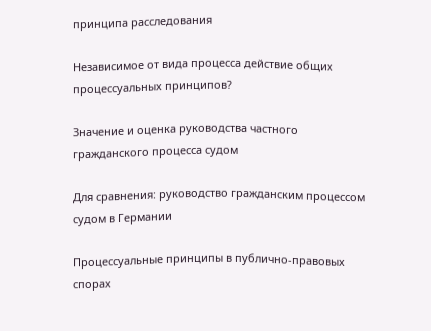принципа расследования

Независимое от вида процесса действие общих процессуальных принципов?

Значение и оценка руководства частного гражданского процесса судом

Для сравнения: руководство гражданским процессом судом в Германии

Процессуальные принципы в публично-правовых спорах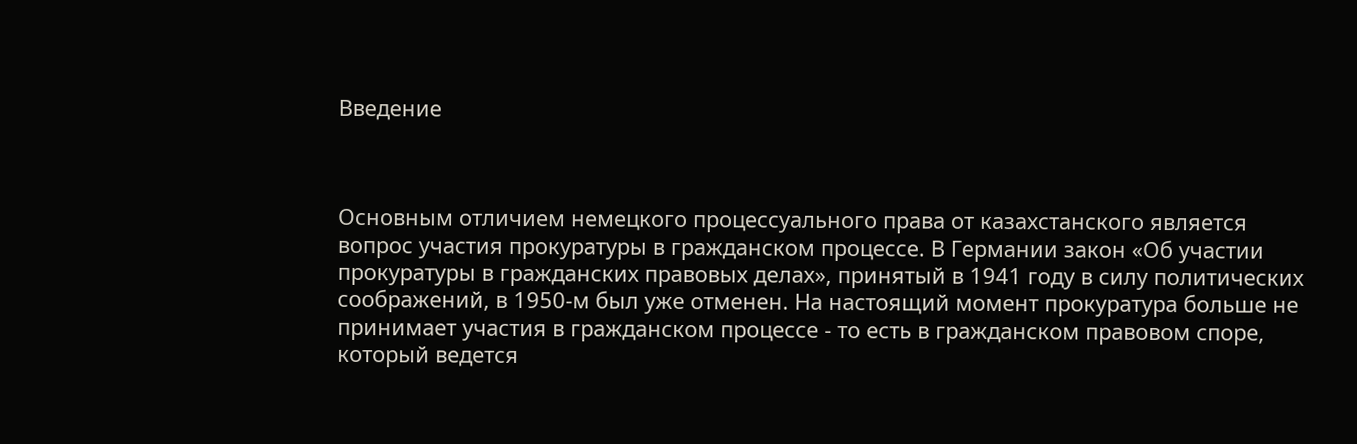Введение



Основным отличием немецкого процессуального права от казахстанского является вопрос участия прокуратуры в гражданском процессе. В Германии закон «Об участии прокуратуры в гражданских правовых делах», принятый в 1941 году в силу политических соображений, в 1950-м был уже отменен. На настоящий момент прокуратура больше не принимает участия в гражданском процессе - то есть в гражданском правовом споре, который ведется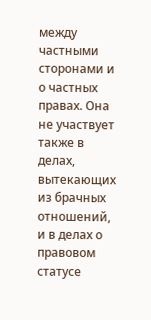между частными сторонами и о частных правах. Она не участвует также в делах, вытекающих из брачных отношений, и в делах о правовом статусе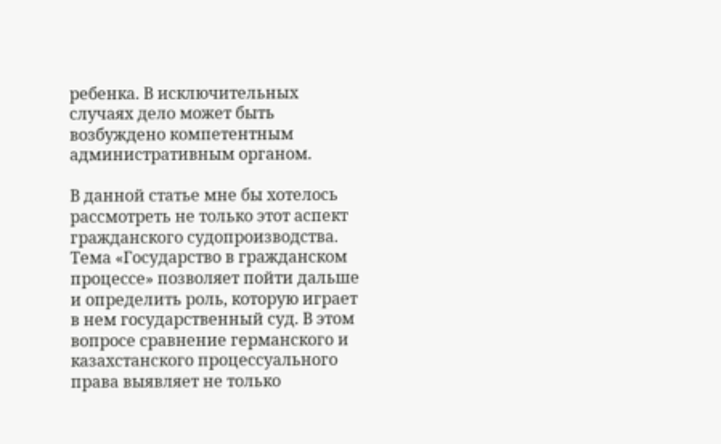ребенка. В исключительных случаях дело может быть возбуждено компетентным административным органом.

В данной статье мне бы хотелось рассмотреть не только этот аспект гражданского судопроизводства. Тема «Государство в гражданском процессе» позволяет пойти дальше и определить роль, которую играет в нем государственный суд. В этом вопросе сравнение германского и казахстанского процессуального права выявляет не только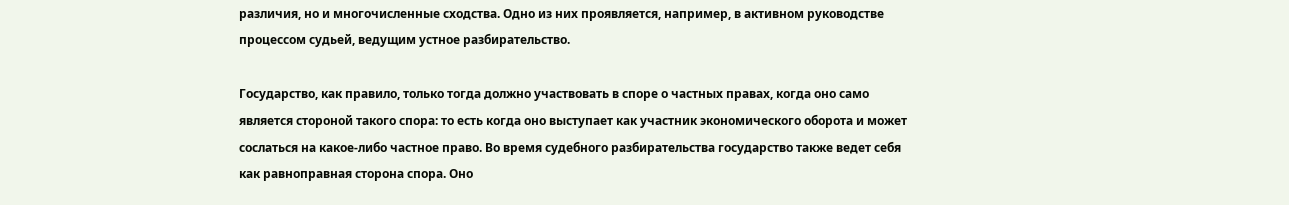различия, но и многочисленные сходства. Одно из них проявляется, например, в активном руководстве процессом судьей, ведущим устное разбирательство.

Государство, как правило, только тогда должно участвовать в споре о частных правах, когда оно само является стороной такого спора: то есть когда оно выступает как участник экономического оборота и может сослаться на какое-либо частное право. Во время судебного разбирательства государство также ведет себя как равноправная сторона спора. Оно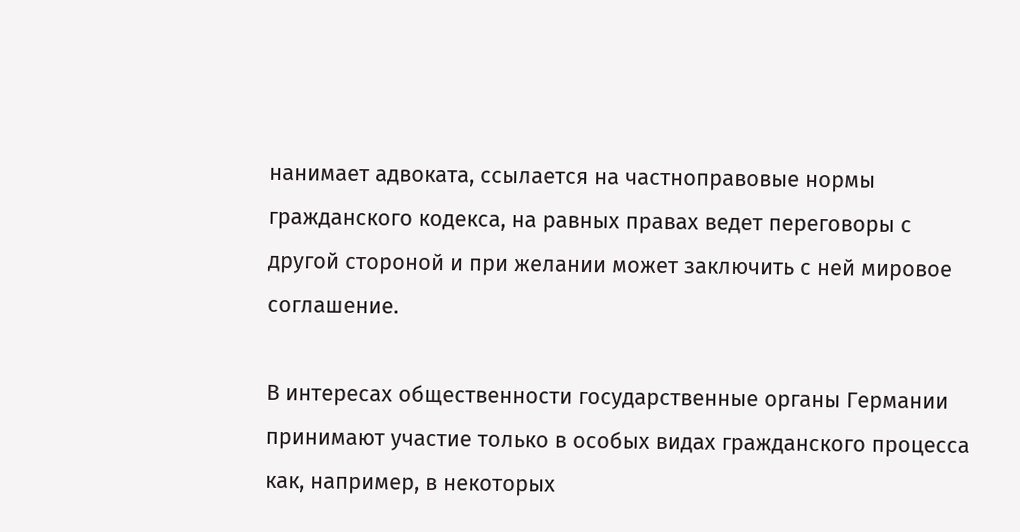нанимает адвоката, ссылается на частноправовые нормы гражданского кодекса, на равных правах ведет переговоры с другой стороной и при желании может заключить с ней мировое соглашение.

В интересах общественности государственные органы Германии принимают участие только в особых видах гражданского процесса как, например, в некоторых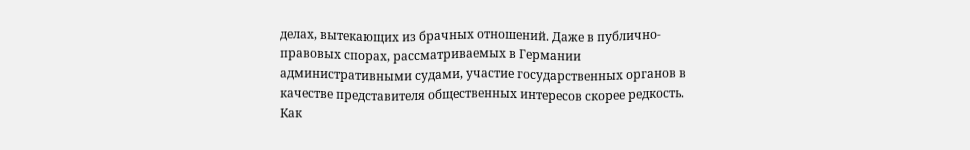делах, вытекающих из брачных отношений. Даже в публично-правовых спорах, рассматриваемых в Германии административными судами, участие государственных органов в качестве представителя общественных интересов скорее редкость. Как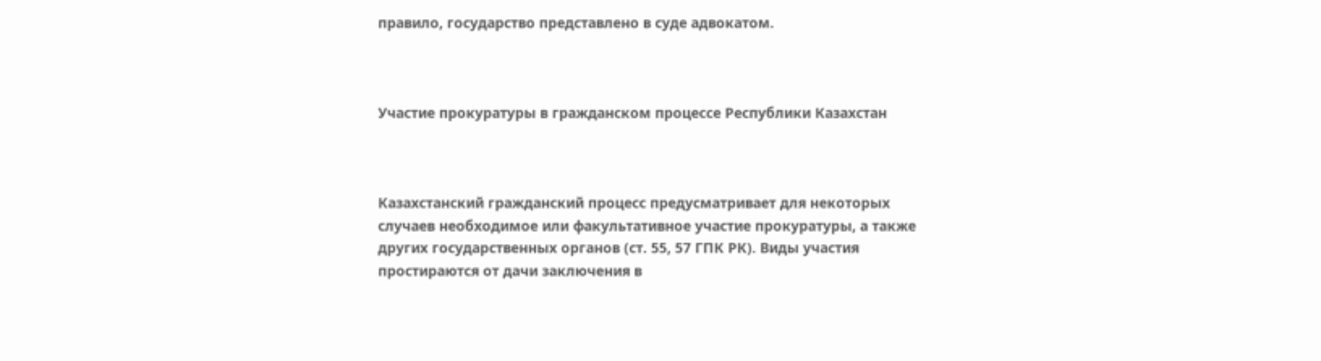правило, государство представлено в суде адвокатом.



Участие прокуратуры в гражданском процессе Республики Казахстан



Казахстанский гражданский процесс предусматривает для некоторых случаев необходимое или факультативное участие прокуратуры, а также других государственных органов (ст. 55, 57 ГПК РК). Виды участия простираются от дачи заключения в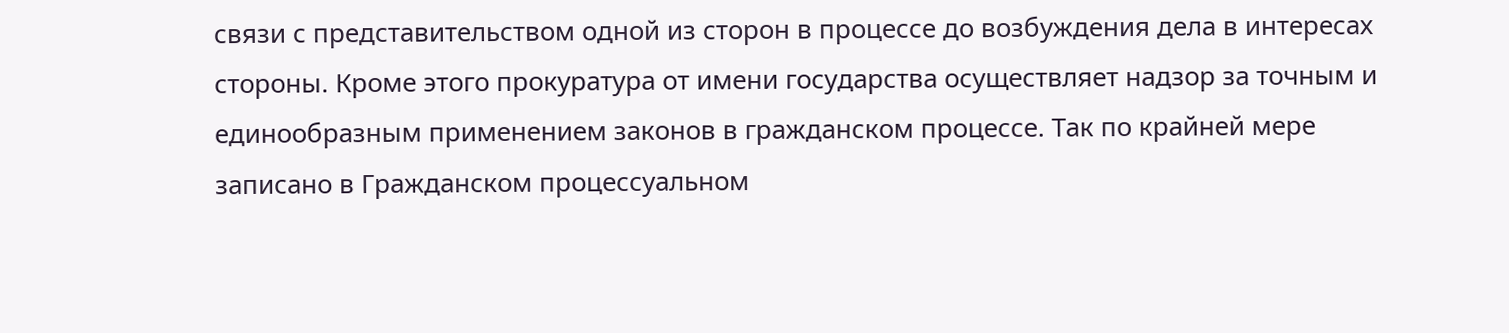связи с представительством одной из сторон в процессе до возбуждения дела в интересах стороны. Кроме этого прокуратура от имени государства осуществляет надзор за точным и единообразным применением законов в гражданском процессе. Так по крайней мере записано в Гражданском процессуальном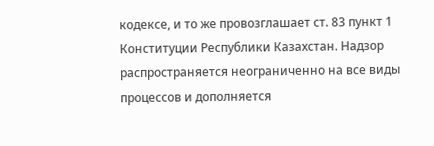кодексе, и то же провозглашает ст. 83 пункт 1 Конституции Республики Казахстан. Надзор распространяется неограниченно на все виды процессов и дополняется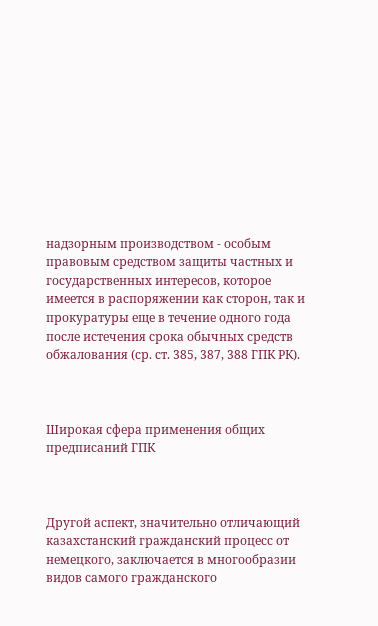надзорным производством - особым правовым средством защиты частных и государственных интересов, которое имеется в распоряжении как сторон, так и прокуратуры еще в течение одного года после истечения срока обычных средств обжалования (ср. ст. 385, 387, 388 ГПК РК).



Широкая сфера применения общих предписаний ГПК



Другой аспект, значительно отличающий казахстанский гражданский процесс от немецкого, заключается в многообразии видов самого гражданского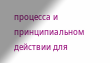процесса и принципиальном действии для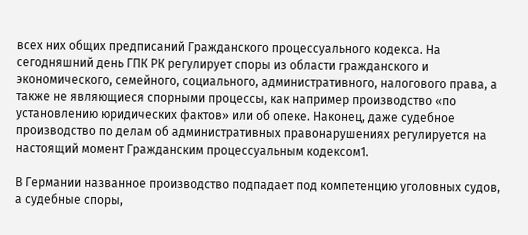всех них общих предписаний Гражданского процессуального кодекса. На сегодняшний день ГПК РК регулирует споры из области гражданского и экономического, семейного, социального, административного, налогового права, а также не являющиеся спорными процессы, как например производство «по установлению юридических фактов» или об опеке. Наконец, даже судебное производство по делам об административных правонарушениях регулируется на настоящий момент Гражданским процессуальным кодексом1.

В Германии названное производство подпадает под компетенцию уголовных судов, а судебные споры,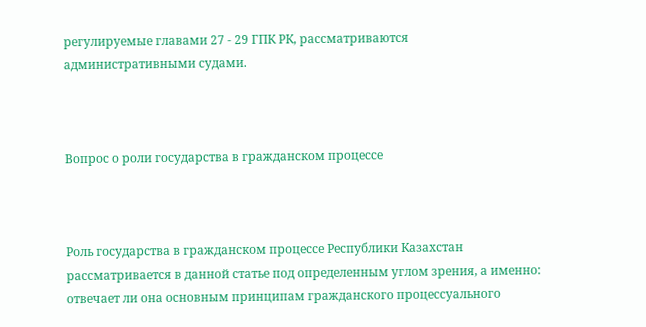регулируемые главами 27 - 29 ГПК РК, рассматриваются административными судами.



Вопрос о роли государства в гражданском процессе



Роль государства в гражданском процессе Республики Казахстан рассматривается в данной статье под определенным углом зрения, а именно: отвечает ли она основным принципам гражданского процессуального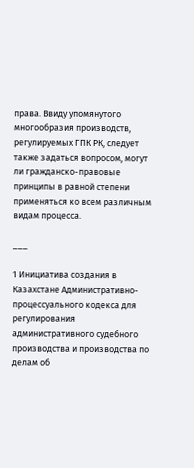права. Ввиду упомянутого многообразия производств, регулируемых ГПК РК, следует также задаться вопросом, могут ли гражданско-правовые принципы в равной степени применяться ко всем различным видам процесса.

___

1 Инициатива создания в Казахстане Административно-процессуального кодекса для регулирования административного судебного производства и производства по делам об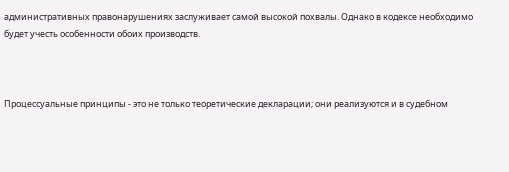административных правонарушениях заслуживает самой высокой похвалы. Однако в кодексе необходимо будет учесть особенности обоих производств.



Процессуальные принципы - это не только теоретические декларации; они реализуются и в судебном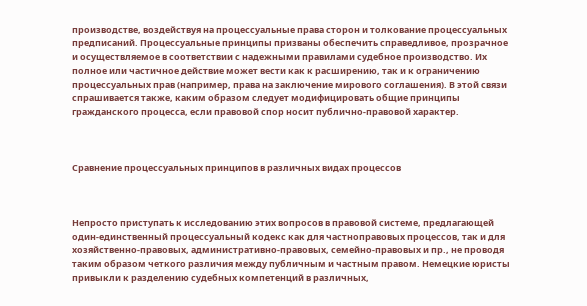производстве, воздействуя на процессуальные права сторон и толкование процессуальных предписаний. Процессуальные принципы призваны обеспечить справедливое, прозрачное и осуществляемое в соответствии с надежными правилами судебное производство. Их полное или частичное действие может вести как к расширению, так и к ограничению процессуальных прав (например, права на заключение мирового соглашения). В этой связи спрашивается также, каким образом следует модифицировать общие принципы гражданского процесса, если правовой спор носит публично-правовой характер.



Сравнение процессуальных принципов в различных видах процессов



Непросто приступать к исследованию этих вопросов в правовой системе, предлагающей один-единственный процессуальный кодекс как для частноправовых процессов, так и для хозяйственно-правовых, административно-правовых, семейно-правовых и пр., не проводя таким образом четкого различия между публичным и частным правом. Немецкие юристы привыкли к разделению судебных компетенций в различных,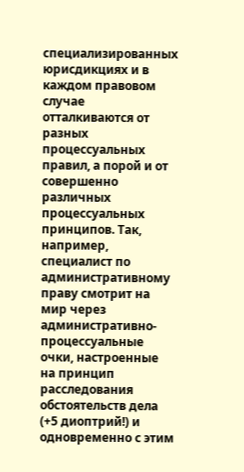специализированных юрисдикциях и в каждом правовом случае отталкиваются от разных процессуальных правил, а порой и от совершенно различных процессуальных принципов. Так, например, специалист по административному праву смотрит на мир через административно-процессуальные очки, настроенные на принцип расследования обстоятельств дела (+5 диоптрий!) и одновременно с этим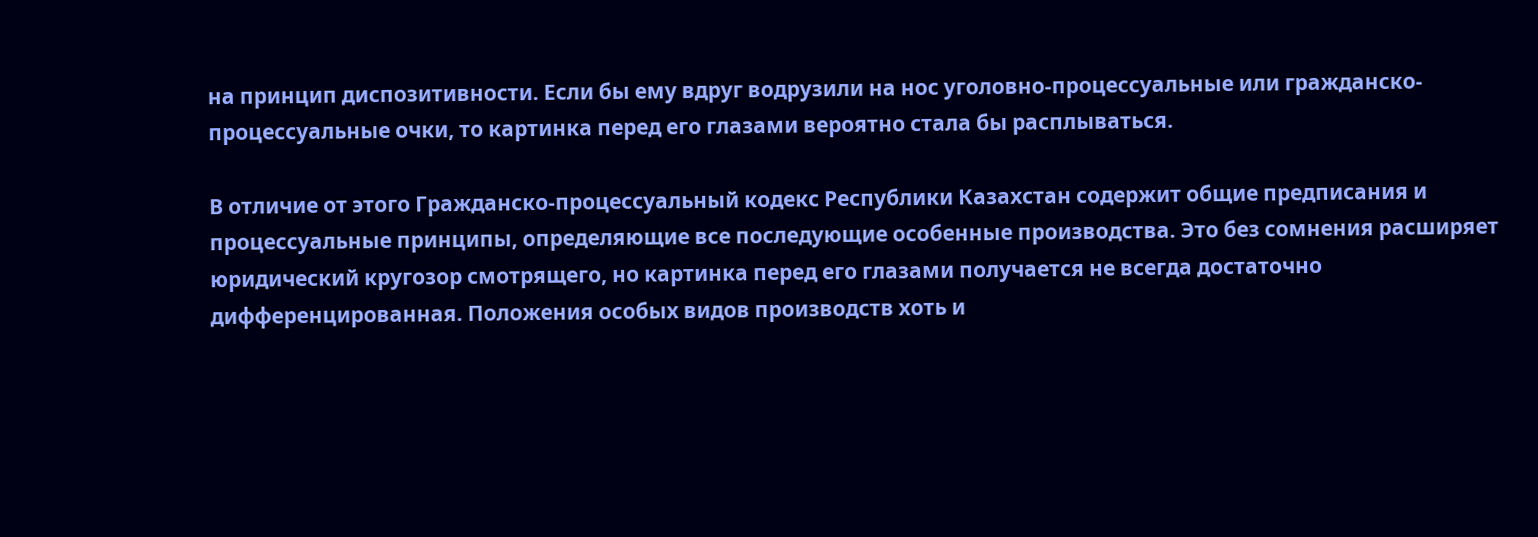на принцип диспозитивности. Если бы ему вдруг водрузили на нос уголовно-процессуальные или гражданско-процессуальные очки, то картинка перед его глазами вероятно стала бы расплываться.

В отличие от этого Гражданско-процессуальный кодекс Республики Казахстан содержит общие предписания и процессуальные принципы, определяющие все последующие особенные производства. Это без сомнения расширяет юридический кругозор смотрящего, но картинка перед его глазами получается не всегда достаточно дифференцированная. Положения особых видов производств хоть и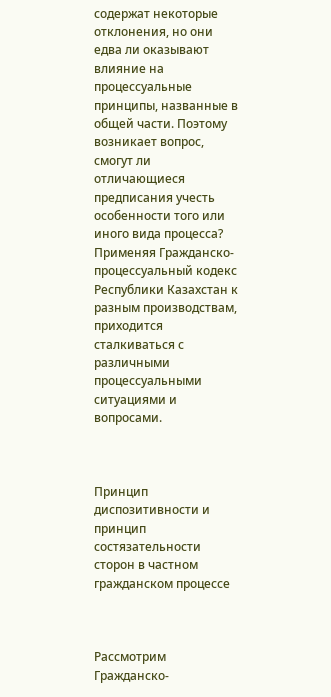содержат некоторые отклонения, но они едва ли оказывают влияние на процессуальные принципы, названные в общей части. Поэтому возникает вопрос, смогут ли отличающиеся предписания учесть особенности того или иного вида процесса? Применяя Гражданско-процессуальный кодекс Республики Казахстан к разным производствам, приходится сталкиваться с различными процессуальными ситуациями и вопросами.



Принцип диспозитивности и принцип состязательности сторон в частном гражданском процессе



Рассмотрим Гражданско-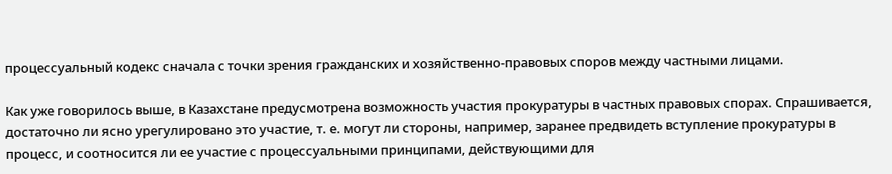процессуальный кодекс сначала с точки зрения гражданских и хозяйственно-правовых споров между частными лицами.

Как уже говорилось выше, в Казахстане предусмотрена возможность участия прокуратуры в частных правовых спорах. Спрашивается, достаточно ли ясно урегулировано это участие, т. е. могут ли стороны, например, заранее предвидеть вступление прокуратуры в процесс, и соотносится ли ее участие с процессуальными принципами, действующими для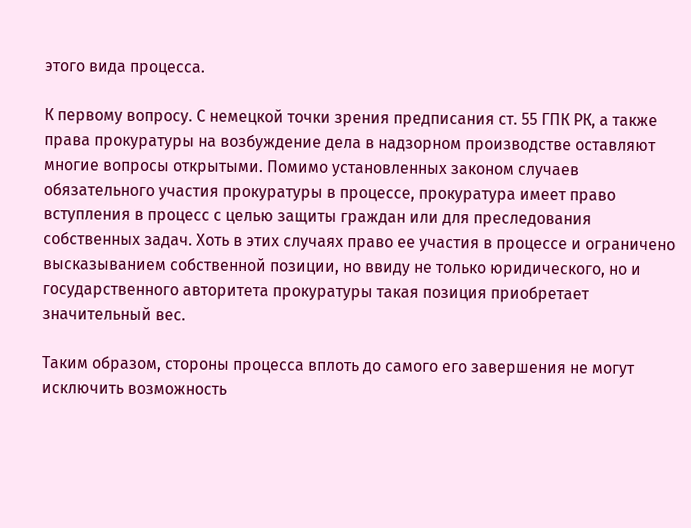этого вида процесса.

К первому вопросу. С немецкой точки зрения предписания ст. 55 ГПК РК, а также права прокуратуры на возбуждение дела в надзорном производстве оставляют многие вопросы открытыми. Помимо установленных законом случаев обязательного участия прокуратуры в процессе, прокуратура имеет право вступления в процесс с целью защиты граждан или для преследования собственных задач. Хоть в этих случаях право ее участия в процессе и ограничено высказыванием собственной позиции, но ввиду не только юридического, но и государственного авторитета прокуратуры такая позиция приобретает значительный вес.

Таким образом, стороны процесса вплоть до самого его завершения не могут исключить возможность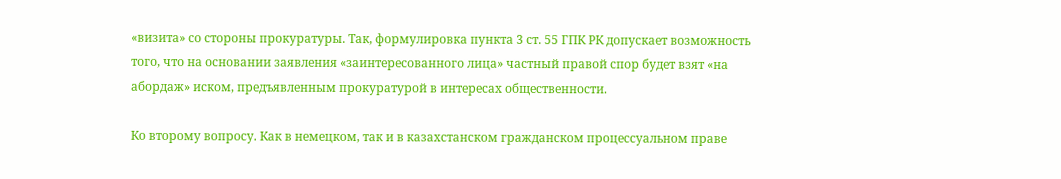«визита» со стороны прокуратуры. Так, формулировка пункта 3 ст. 55 ГПК РК допускает возможность того, что на основании заявления «заинтересованного лица» частный правой спор будет взят «на абордаж» иском, предъявленным прокуратурой в интересах общественности.

Ко второму вопросу. Как в немецком, так и в казахстанском гражданском процессуальном праве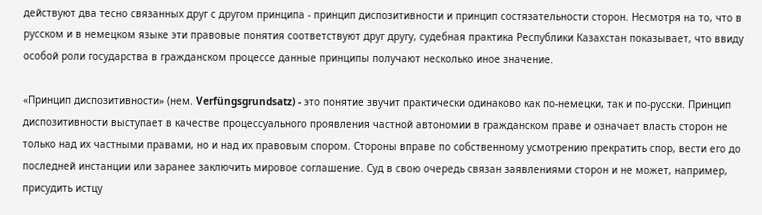действуют два тесно связанных друг с другом принципа - принцип диспозитивности и принцип состязательности сторон. Несмотря на то, что в русском и в немецком языке эти правовые понятия соответствуют друг другу, судебная практика Республики Казахстан показывает, что ввиду особой роли государства в гражданском процессе данные принципы получают несколько иное значение.

«Принцип диспозитивности» (нем. Verfüngsgrundsatz) - это понятие звучит практически одинаково как по-немецки, так и по-русски. Принцип диспозитивности выступает в качестве процессуального проявления частной автономии в гражданском праве и означает власть сторон не только над их частными правами, но и над их правовым спором. Стороны вправе по собственному усмотрению прекратить спор, вести его до последней инстанции или заранее заключить мировое соглашение. Суд в свою очередь связан заявлениями сторон и не может, например, присудить истцу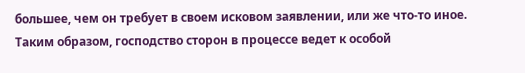большее, чем он требует в своем исковом заявлении, или же что-то иное. Таким образом, господство сторон в процессе ведет к особой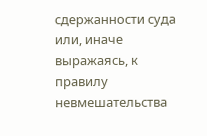сдержанности суда или, иначе выражаясь, к правилу невмешательства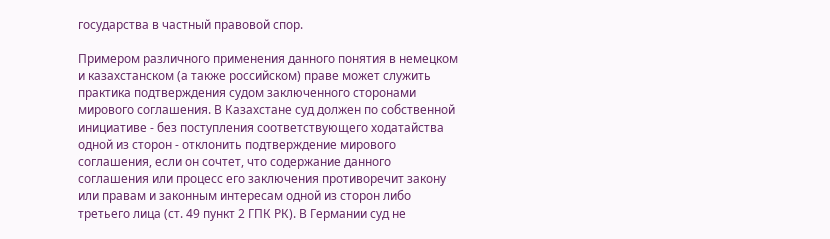государства в частный правовой спор.

Примером различного применения данного понятия в немецком и казахстанском (а также российском) праве может служить практика подтверждения судом заключенного сторонами мирового соглашения. В Казахстане суд должен по собственной инициативе - без поступления соответствующего ходатайства одной из сторон - отклонить подтверждение мирового соглашения, если он сочтет, что содержание данного соглашения или процесс его заключения противоречит закону или правам и законным интересам одной из сторон либо третьего лица (ст. 49 пункт 2 ГПК РК). В Германии суд не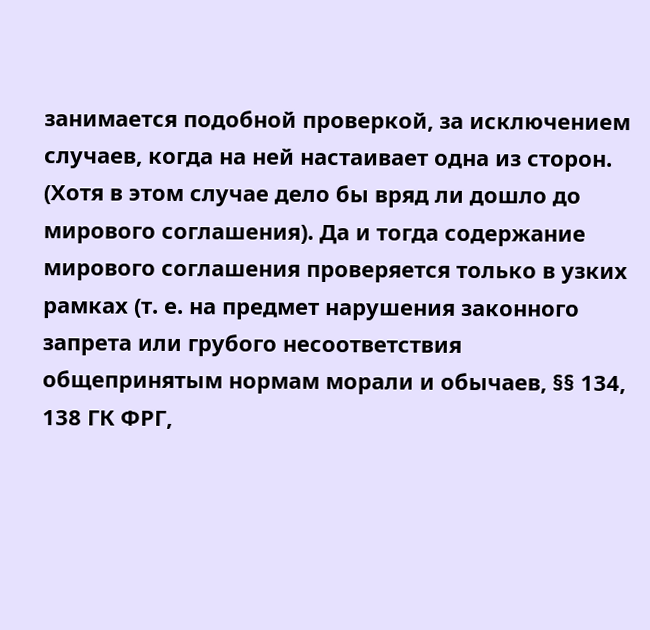занимается подобной проверкой, за исключением случаев, когда на ней настаивает одна из сторон. (Хотя в этом случае дело бы вряд ли дошло до мирового соглашения). Да и тогда содержание мирового соглашения проверяется только в узких рамках (т. е. на предмет нарушения законного запрета или грубого несоответствия общепринятым нормам морали и обычаев, §§ 134, 138 ГК ФРГ,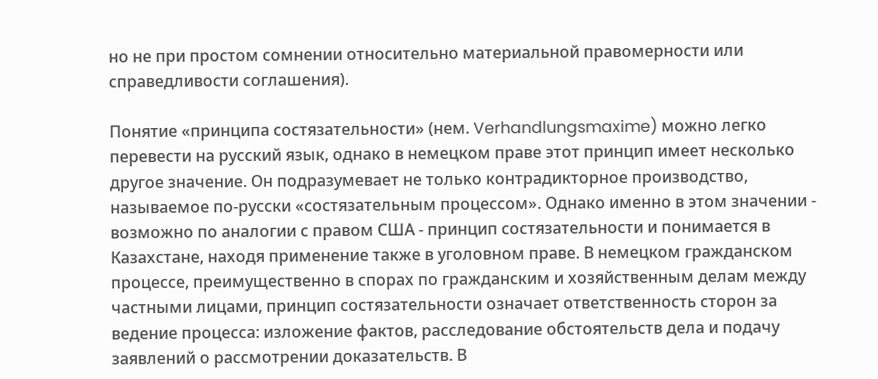но не при простом сомнении относительно материальной правомерности или справедливости соглашения).

Понятие «принципа состязательности» (нем. Verhandlungsmaxime) можно легко перевести на русский язык, однако в немецком праве этот принцип имеет несколько другое значение. Он подразумевает не только контрадикторное производство, называемое по-русски «состязательным процессом». Однако именно в этом значении - возможно по аналогии с правом США - принцип состязательности и понимается в Казахстане, находя применение также в уголовном праве. В немецком гражданском процессе, преимущественно в спорах по гражданским и хозяйственным делам между частными лицами, принцип состязательности означает ответственность сторон за ведение процесса: изложение фактов, расследование обстоятельств дела и подачу заявлений о рассмотрении доказательств. В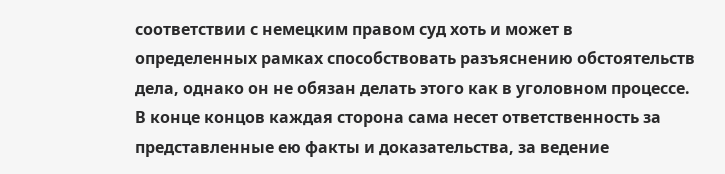соответствии с немецким правом суд хоть и может в определенных рамках способствовать разъяснению обстоятельств дела, однако он не обязан делать этого как в уголовном процессе. В конце концов каждая сторона сама несет ответственность за представленные ею факты и доказательства, за ведение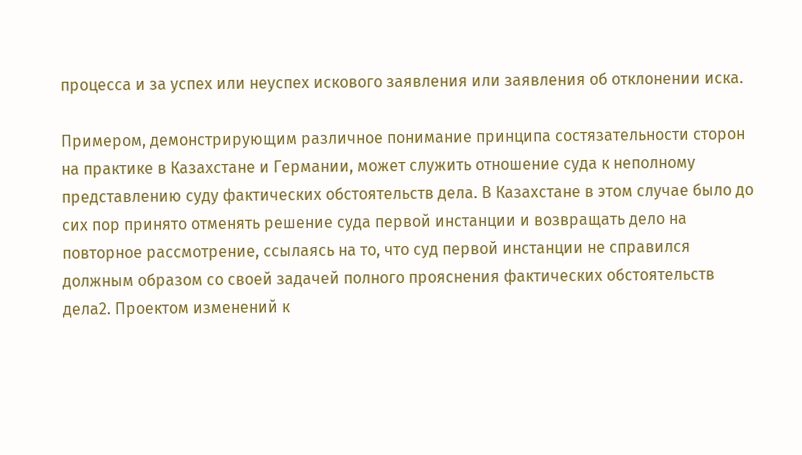процесса и за успех или неуспех искового заявления или заявления об отклонении иска.

Примером, демонстрирующим различное понимание принципа состязательности сторон на практике в Казахстане и Германии, может служить отношение суда к неполному представлению суду фактических обстоятельств дела. В Казахстане в этом случае было до сих пор принято отменять решение суда первой инстанции и возвращать дело на повторное рассмотрение, ссылаясь на то, что суд первой инстанции не справился должным образом со своей задачей полного прояснения фактических обстоятельств дела2. Проектом изменений к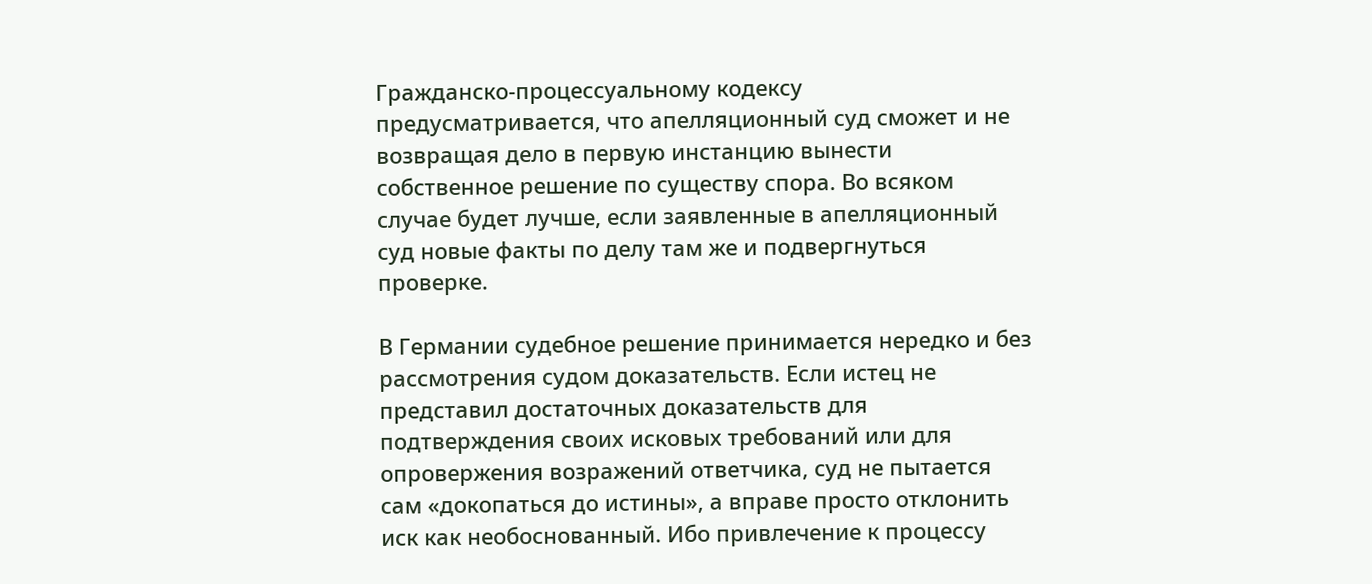Гражданско-процессуальному кодексу предусматривается, что апелляционный суд сможет и не возвращая дело в первую инстанцию вынести собственное решение по существу спора. Во всяком случае будет лучше, если заявленные в апелляционный суд новые факты по делу там же и подвергнуться проверке.

В Германии судебное решение принимается нередко и без рассмотрения судом доказательств. Если истец не представил достаточных доказательств для подтверждения своих исковых требований или для опровержения возражений ответчика, суд не пытается сам «докопаться до истины», а вправе просто отклонить иск как необоснованный. Ибо привлечение к процессу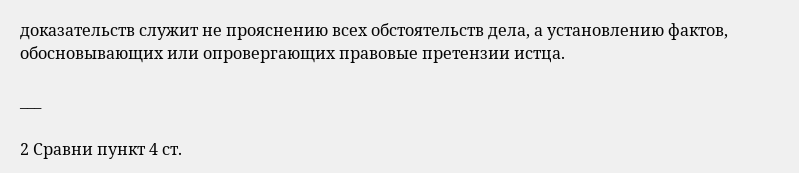доказательств служит не прояснению всех обстоятельств дела, а установлению фактов, обосновывающих или опровергающих правовые претензии истца.

___

2 Сравни пункт 4 ст.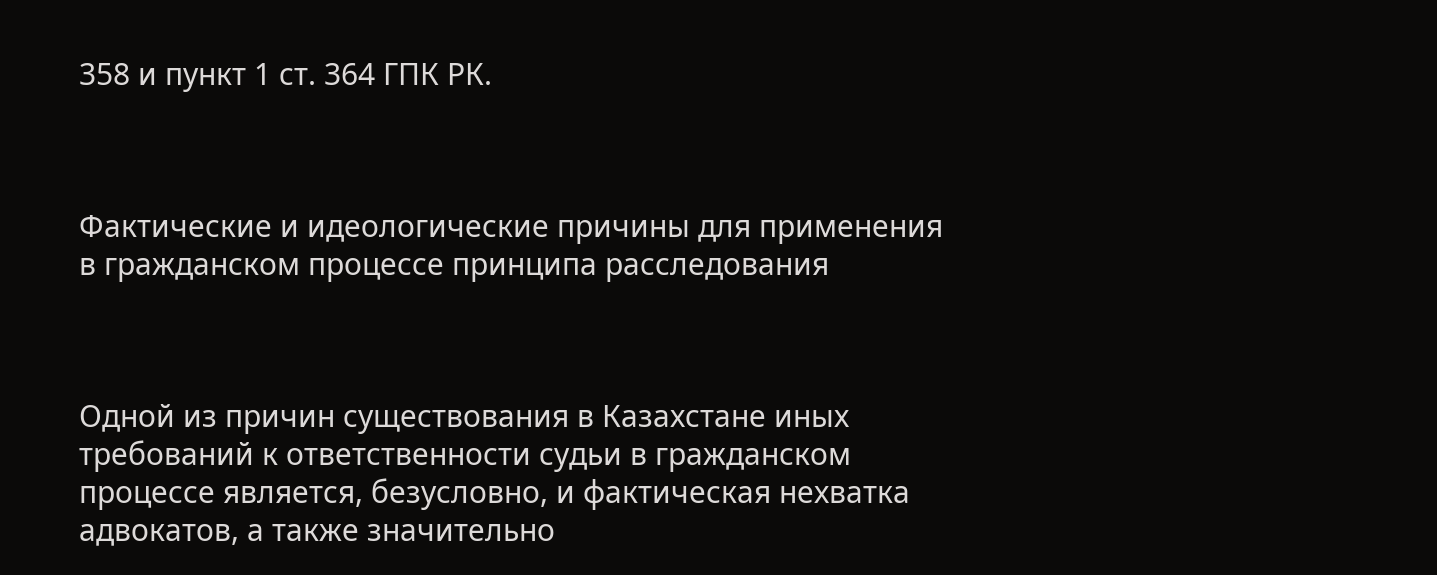358 и пункт 1 ст. 364 ГПК РК.



Фактические и идеологические причины для применения в гражданском процессе принципа расследования



Одной из причин существования в Казахстане иных требований к ответственности судьи в гражданском процессе является, безусловно, и фактическая нехватка адвокатов, а также значительно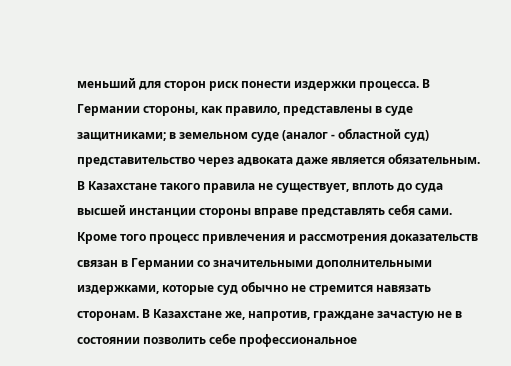меньший для сторон риск понести издержки процесса. В Германии стороны, как правило, представлены в суде защитниками; в земельном суде (аналог - областной суд) представительство через адвоката даже является обязательным. В Казахстане такого правила не существует, вплоть до суда высшей инстанции стороны вправе представлять себя сами. Кроме того процесс привлечения и рассмотрения доказательств связан в Германии со значительными дополнительными издержками, которые суд обычно не стремится навязать сторонам. В Казахстане же, напротив, граждане зачастую не в состоянии позволить себе профессиональное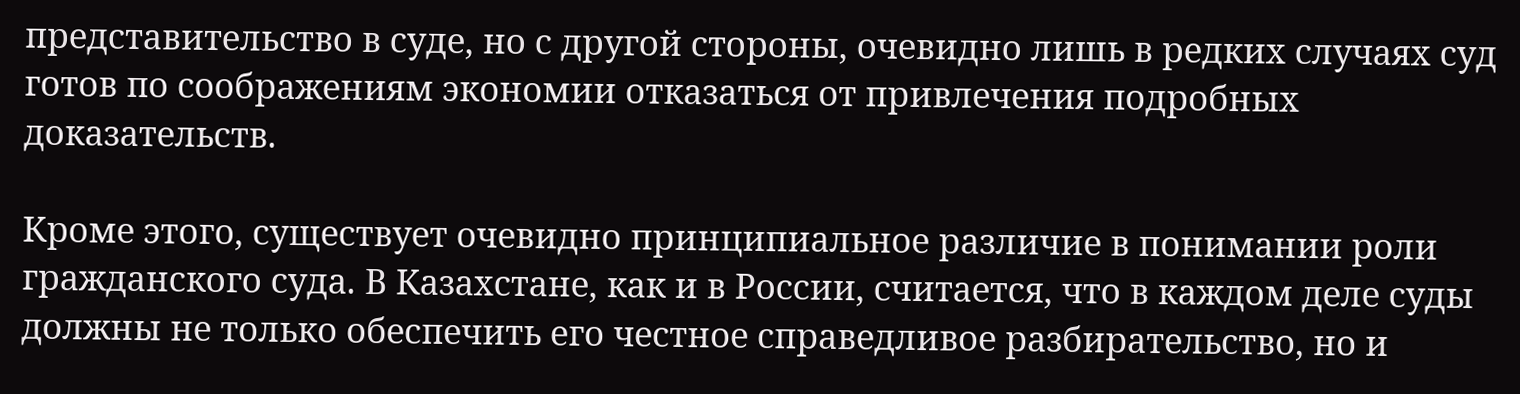представительство в суде, но с другой стороны, очевидно лишь в редких случаях суд готов по соображениям экономии отказаться от привлечения подробных доказательств.

Кроме этого, существует очевидно принципиальное различие в понимании роли гражданского суда. В Казахстане, как и в России, считается, что в каждом деле суды должны не только обеспечить его честное справедливое разбирательство, но и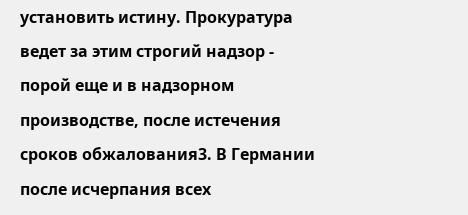установить истину. Прокуратура ведет за этим строгий надзор - порой еще и в надзорном производстве, после истечения сроков обжалования3. В Германии после исчерпания всех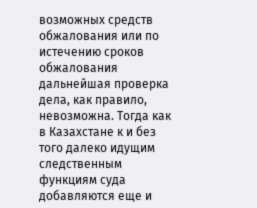возможных средств обжалования или по истечению сроков обжалования дальнейшая проверка дела, как правило, невозможна. Тогда как в Казахстане к и без того далеко идущим следственным функциям суда добавляются еще и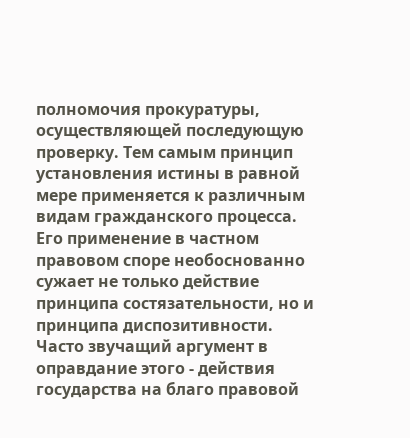полномочия прокуратуры, осуществляющей последующую проверку. Тем самым принцип установления истины в равной мере применяется к различным видам гражданского процесса. Его применение в частном правовом споре необоснованно сужает не только действие принципа состязательности, но и принципа диспозитивности. Часто звучащий аргумент в оправдание этого - действия государства на благо правовой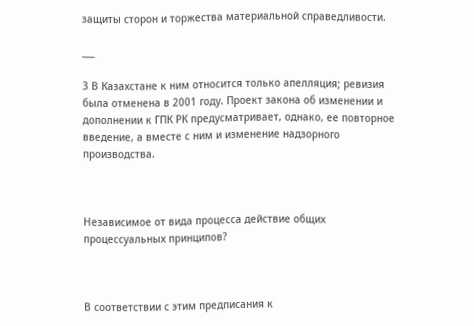защиты сторон и торжества материальной справедливости.

___

3 В Казахстане к ним относится только апелляция; ревизия была отменена в 2001 году. Проект закона об изменении и дополнении к ГПК РК предусматривает, однако, ее повторное введение, а вместе с ним и изменение надзорного производства.



Независимое от вида процесса действие общих процессуальных принципов?



В соответствии с этим предписания к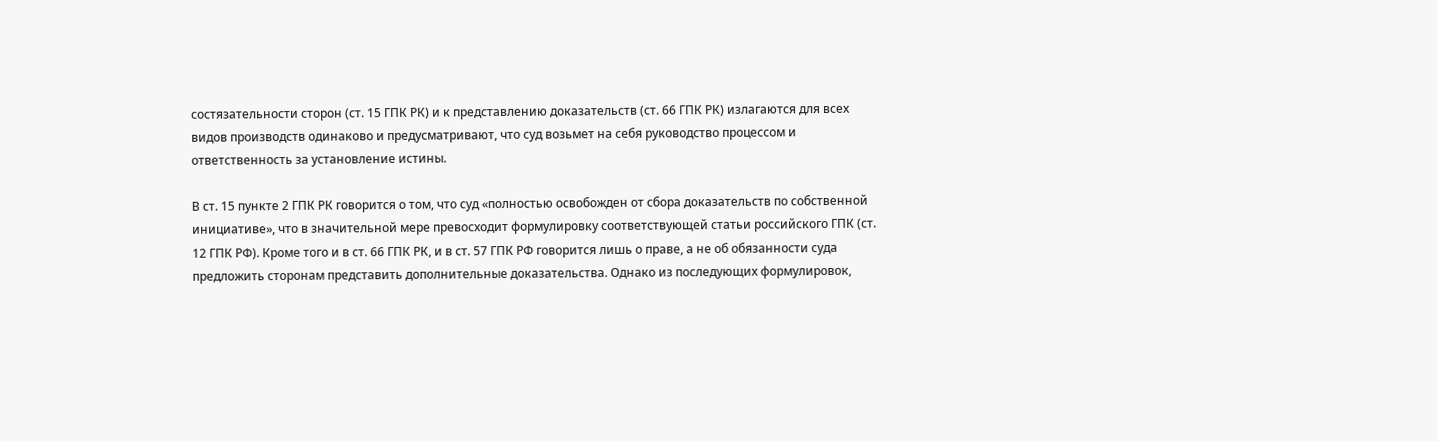состязательности сторон (ст. 15 ГПК РК) и к представлению доказательств (ст. 66 ГПК РК) излагаются для всех видов производств одинаково и предусматривают, что суд возьмет на себя руководство процессом и ответственность за установление истины.

В ст. 15 пункте 2 ГПК РК говорится о том, что суд «полностью освобожден от сбора доказательств по собственной инициативе», что в значительной мере превосходит формулировку соответствующей статьи российского ГПК (ст. 12 ГПК РФ). Кроме того и в ст. 66 ГПК РК, и в ст. 57 ГПК РФ говорится лишь о праве, а не об обязанности суда предложить сторонам представить дополнительные доказательства. Однако из последующих формулировок,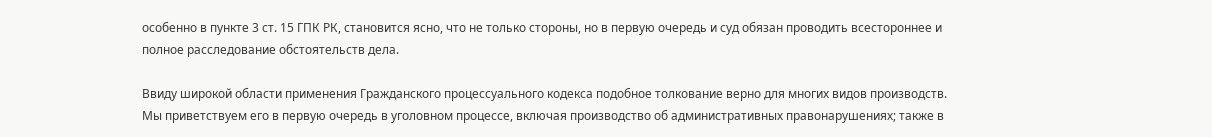особенно в пункте 3 ст. 15 ГПК РК, становится ясно, что не только стороны, но в первую очередь и суд обязан проводить всестороннее и полное расследование обстоятельств дела.

Ввиду широкой области применения Гражданского процессуального кодекса подобное толкование верно для многих видов производств. Мы приветствуем его в первую очередь в уголовном процессе, включая производство об административных правонарушениях; также в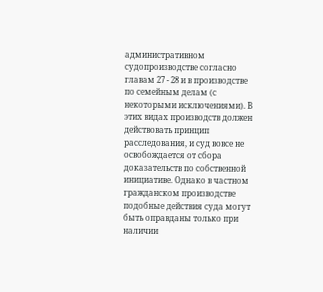административном судопроизводстве согласно главам 27 - 28 и в производстве по семейным делам (с некоторыми исключениями). В этих видах производств должен действовать принцип расследования, и суд вовсе не освобождается от сбора доказательств по собственной инициативе. Однако в частном гражданском производстве подобные действия суда могут быть оправданы только при наличии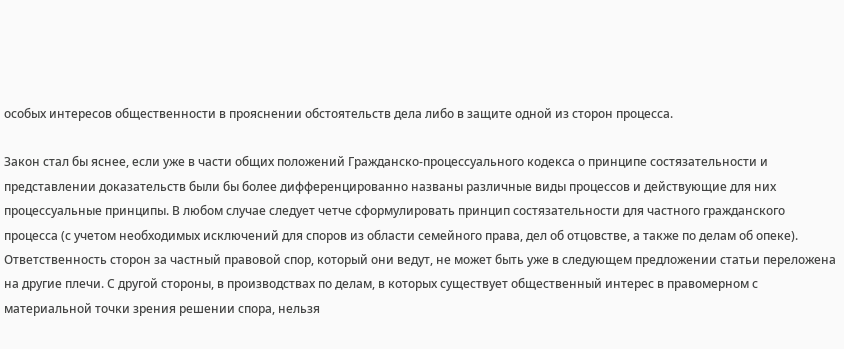особых интересов общественности в прояснении обстоятельств дела либо в защите одной из сторон процесса.

Закон стал бы яснее, если уже в части общих положений Гражданско-процессуального кодекса о принципе состязательности и представлении доказательств были бы более дифференцированно названы различные виды процессов и действующие для них процессуальные принципы. В любом случае следует четче сформулировать принцип состязательности для частного гражданского процесса (с учетом необходимых исключений для споров из области семейного права, дел об отцовстве, а также по делам об опеке). Ответственность сторон за частный правовой спор, который они ведут, не может быть уже в следующем предложении статьи переложена на другие плечи. С другой стороны, в производствах по делам, в которых существует общественный интерес в правомерном с материальной точки зрения решении спора, нельзя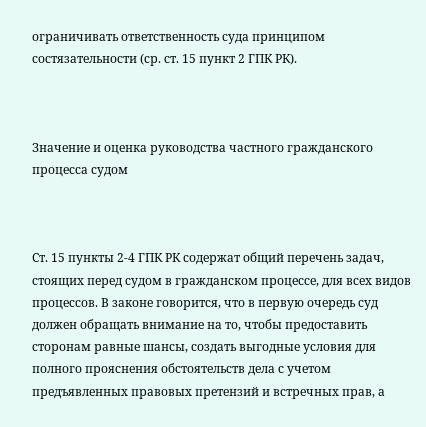ограничивать ответственность суда принципом состязательности (ср. ст. 15 пункт 2 ГПК РК).



Значение и оценка руководства частного гражданского процесса судом



Ст. 15 пункты 2-4 ГПК РК содержат общий перечень задач, стоящих перед судом в гражданском процессе, для всех видов процессов. В законе говорится, что в первую очередь суд должен обращать внимание на то, чтобы предоставить сторонам равные шансы, создать выгодные условия для полного прояснения обстоятельств дела с учетом предъявленных правовых претензий и встречных прав, а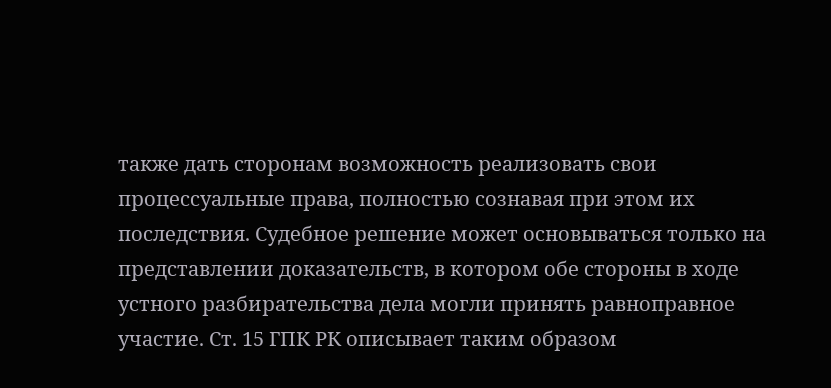также дать сторонам возможность реализовать свои процессуальные права, полностью сознавая при этом их последствия. Судебное решение может основываться только на представлении доказательств, в котором обе стороны в ходе устного разбирательства дела могли принять равноправное участие. Ст. 15 ГПК РК описывает таким образом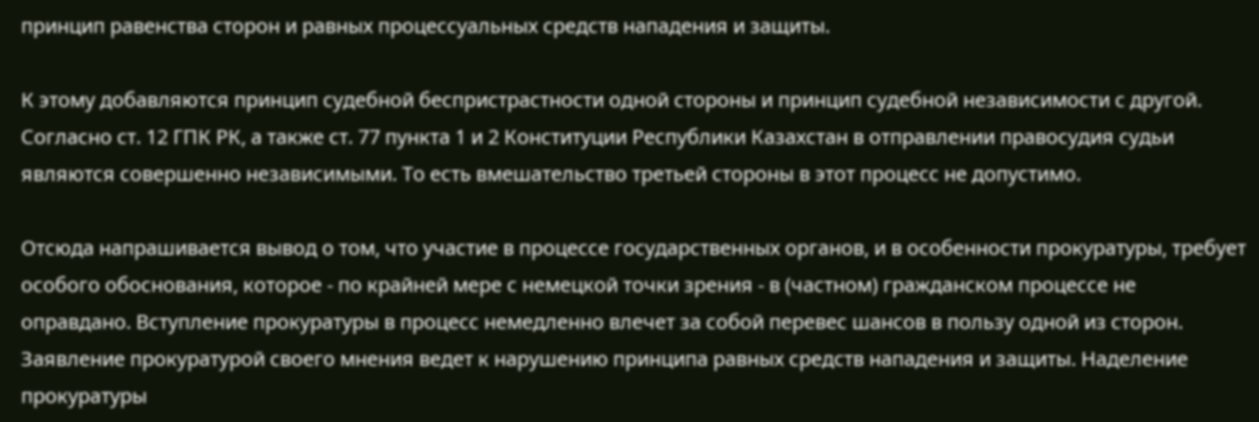принцип равенства сторон и равных процессуальных средств нападения и защиты.

К этому добавляются принцип судебной беспристрастности одной стороны и принцип судебной независимости с другой. Согласно ст. 12 ГПК РК, а также ст. 77 пункта 1 и 2 Конституции Республики Казахстан в отправлении правосудия судьи являются совершенно независимыми. То есть вмешательство третьей стороны в этот процесс не допустимо.

Отсюда напрашивается вывод о том, что участие в процессе государственных органов, и в особенности прокуратуры, требует особого обоснования, которое - по крайней мере с немецкой точки зрения - в (частном) гражданском процессе не оправдано. Вступление прокуратуры в процесс немедленно влечет за собой перевес шансов в пользу одной из сторон. Заявление прокуратурой своего мнения ведет к нарушению принципа равных средств нападения и защиты. Наделение прокуратуры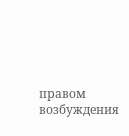правом возбуждения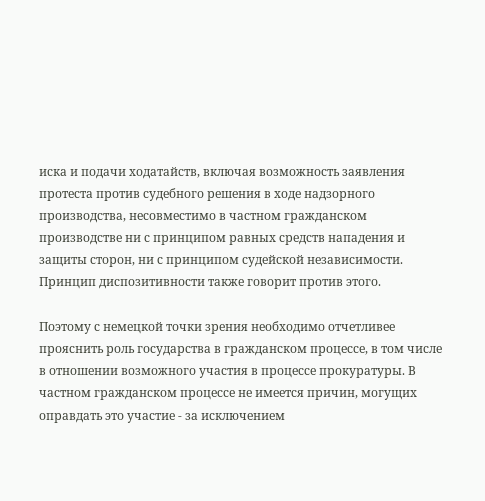иска и подачи ходатайств, включая возможность заявления протеста против судебного решения в ходе надзорного производства, несовместимо в частном гражданском производстве ни с принципом равных средств нападения и защиты сторон, ни с принципом судейской независимости. Принцип диспозитивности также говорит против этого.

Поэтому с немецкой точки зрения необходимо отчетливее прояснить роль государства в гражданском процессе, в том числе в отношении возможного участия в процессе прокуратуры. В частном гражданском процессе не имеется причин, могущих оправдать это участие - за исключением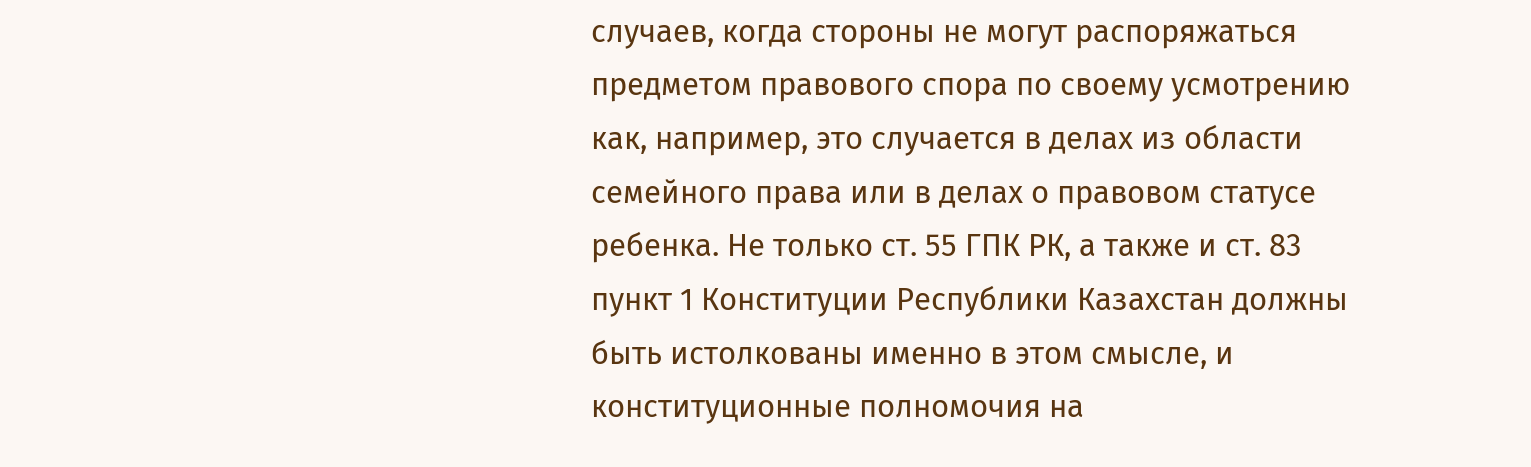случаев, когда стороны не могут распоряжаться предметом правового спора по своему усмотрению как, например, это случается в делах из области семейного права или в делах о правовом статусе ребенка. Не только ст. 55 ГПК РК, а также и ст. 83 пункт 1 Конституции Республики Казахстан должны быть истолкованы именно в этом смысле, и конституционные полномочия на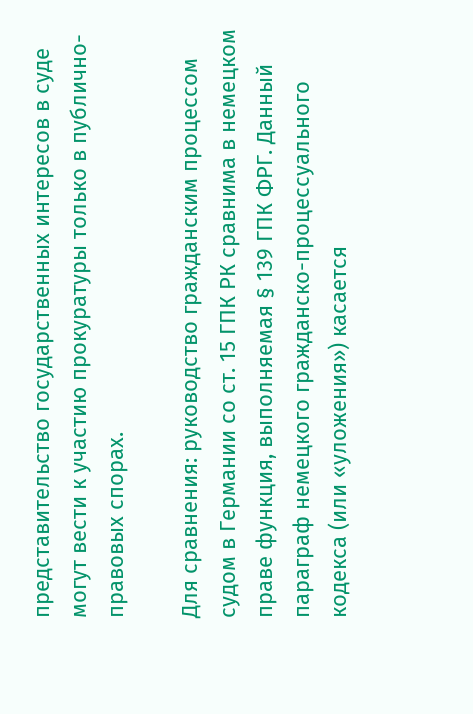представительство государственных интересов в суде могут вести к участию прокуратуры только в публично-правовых спорах.

Для сравнения: руководство гражданским процессом судом в Германии со ст. 15 ГПК РК сравнима в немецком праве функция, выполняемая § 139 ГПК ФРГ. Данный параграф немецкого гражданско-процессуального кодекса (или «уложения») касается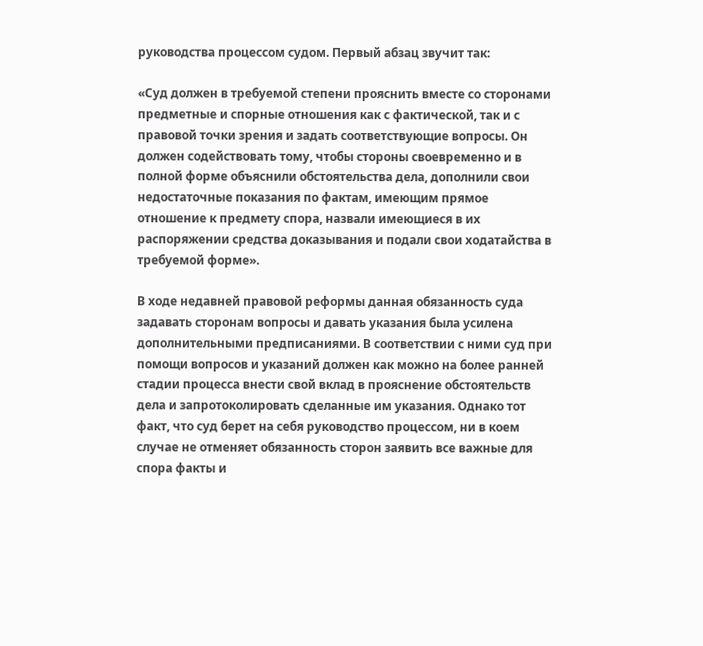руководства процессом судом. Первый абзац звучит так:

«Суд должен в требуемой степени прояснить вместе со сторонами предметные и спорные отношения как с фактической, так и с правовой точки зрения и задать соответствующие вопросы. Он должен содействовать тому, чтобы стороны своевременно и в полной форме объяснили обстоятельства дела, дополнили свои недостаточные показания по фактам, имеющим прямое отношение к предмету спора, назвали имеющиеся в их распоряжении средства доказывания и подали свои ходатайства в требуемой форме».

В ходе недавней правовой реформы данная обязанность суда задавать сторонам вопросы и давать указания была усилена дополнительными предписаниями. В соответствии с ними суд при помощи вопросов и указаний должен как можно на более ранней стадии процесса внести свой вклад в прояснение обстоятельств дела и запротоколировать сделанные им указания. Однако тот факт, что суд берет на себя руководство процессом, ни в коем случае не отменяет обязанность сторон заявить все важные для спора факты и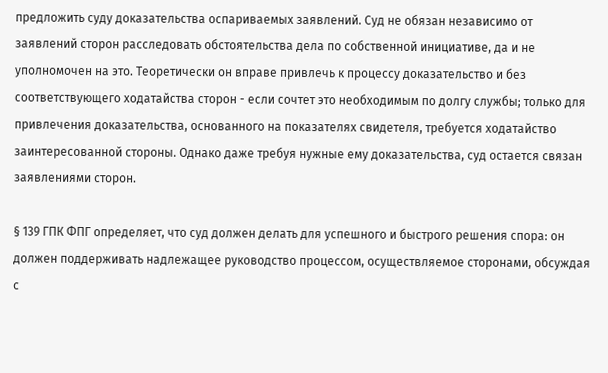предложить суду доказательства оспариваемых заявлений. Суд не обязан независимо от заявлений сторон расследовать обстоятельства дела по собственной инициативе, да и не уполномочен на это. Теоретически он вправе привлечь к процессу доказательство и без соответствующего ходатайства сторон - если сочтет это необходимым по долгу службы; только для привлечения доказательства, основанного на показателях свидетеля, требуется ходатайство заинтересованной стороны. Однако даже требуя нужные ему доказательства, суд остается связан заявлениями сторон.

§ 139 ГПК ФПГ определяет, что суд должен делать для успешного и быстрого решения спора: он должен поддерживать надлежащее руководство процессом, осуществляемое сторонами, обсуждая с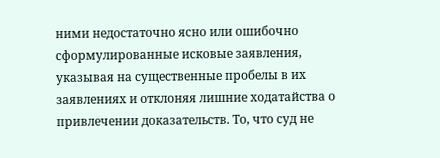ними недостаточно ясно или ошибочно сформулированные исковые заявления, указывая на существенные пробелы в их заявлениях и отклоняя лишние ходатайства о привлечении доказательств. То, что суд не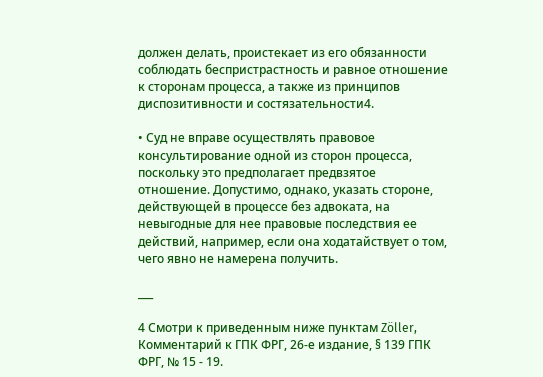должен делать, проистекает из его обязанности соблюдать беспристрастность и равное отношение к сторонам процесса, а также из принципов диспозитивности и состязательности4.

• Суд не вправе осуществлять правовое консультирование одной из сторон процесса, поскольку это предполагает предвзятое отношение. Допустимо, однако, указать стороне, действующей в процессе без адвоката, на невыгодные для нее правовые последствия ее действий, например, если она ходатайствует о том, чего явно не намерена получить.

___

4 Смотри к приведенным ниже пунктам Zöller, Комментарий к ГПК ФРГ, 26-е издание, § 139 ГПК ФРГ, № 15 - 19.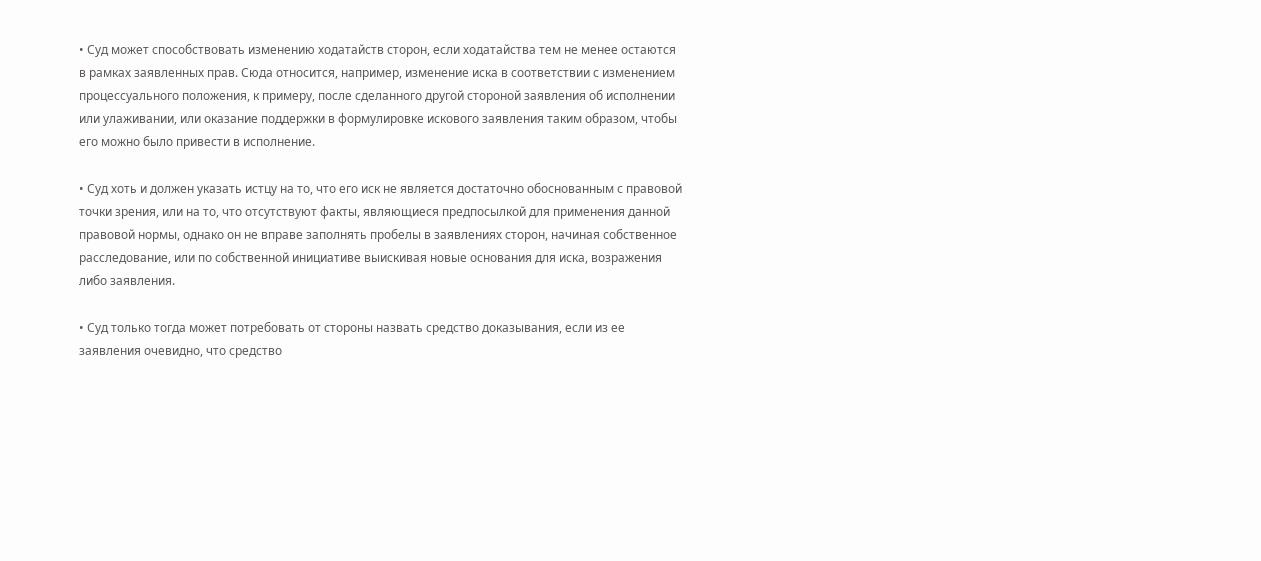• Суд может способствовать изменению ходатайств сторон, если ходатайства тем не менее остаются в рамках заявленных прав. Сюда относится, например, изменение иска в соответствии с изменением процессуального положения, к примеру, после сделанного другой стороной заявления об исполнении или улаживании, или оказание поддержки в формулировке искового заявления таким образом, чтобы его можно было привести в исполнение.

• Суд хоть и должен указать истцу на то, что его иск не является достаточно обоснованным с правовой точки зрения, или на то, что отсутствуют факты, являющиеся предпосылкой для применения данной правовой нормы, однако он не вправе заполнять пробелы в заявлениях сторон, начиная собственное расследование, или по собственной инициативе выискивая новые основания для иска, возражения либо заявления.

• Суд только тогда может потребовать от стороны назвать средство доказывания, если из ее заявления очевидно, что средство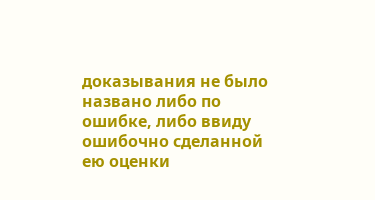доказывания не было названо либо по ошибке, либо ввиду ошибочно сделанной ею оценки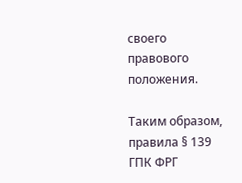своего правового положения.

Таким образом, правила § 139 ГПК ФРГ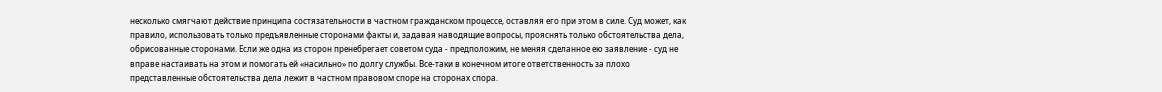несколько смягчают действие принципа состязательности в частном гражданском процессе, оставляя его при этом в силе. Суд может, как правило, использовать только предъявленные сторонами факты и, задавая наводящие вопросы, прояснять только обстоятельства дела, обрисованные сторонами. Если же одна из сторон пренебрегает советом суда - предположим, не меняя сделанное ею заявление - суд не вправе настаивать на этом и помогать ей «насильно» по долгу службы. Все-таки в конечном итоге ответственность за плохо представленные обстоятельства дела лежит в частном правовом споре на сторонах спора.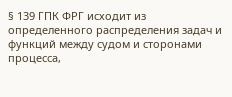§ 139 ГПК ФРГ исходит из определенного распределения задач и функций между судом и сторонами процесса,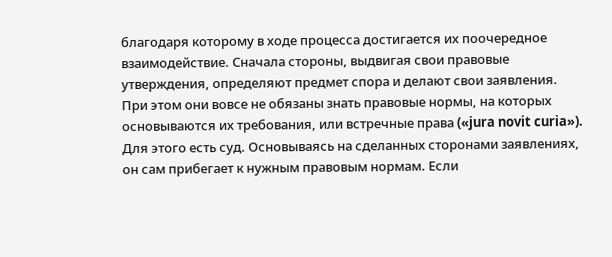благодаря которому в ходе процесса достигается их поочередное взаимодействие. Сначала стороны, выдвигая свои правовые утверждения, определяют предмет спора и делают свои заявления. При этом они вовсе не обязаны знать правовые нормы, на которых основываются их требования, или встречные права («jura novit curia»). Для этого есть суд. Основываясь на сделанных сторонами заявлениях, он сам прибегает к нужным правовым нормам. Если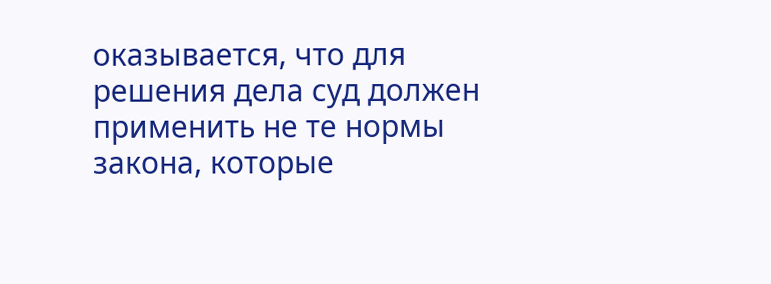оказывается, что для решения дела суд должен применить не те нормы закона, которые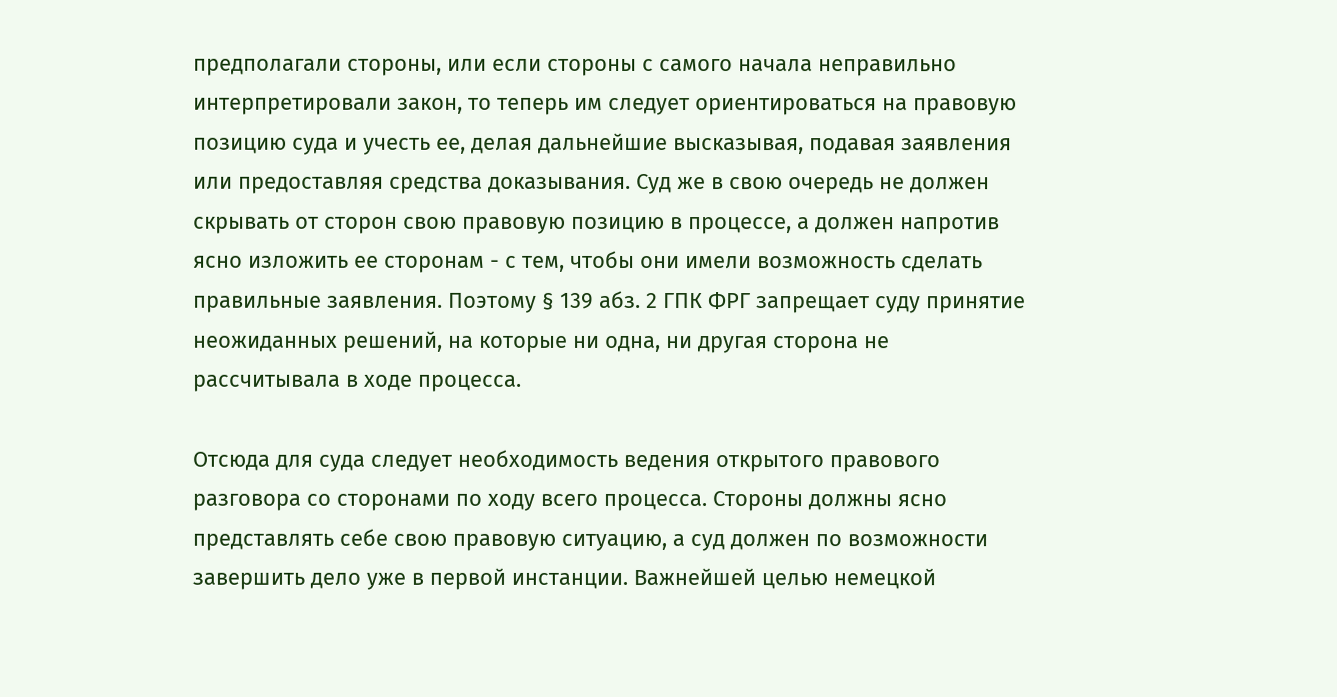предполагали стороны, или если стороны с самого начала неправильно интерпретировали закон, то теперь им следует ориентироваться на правовую позицию суда и учесть ее, делая дальнейшие высказывая, подавая заявления или предоставляя средства доказывания. Суд же в свою очередь не должен скрывать от сторон свою правовую позицию в процессе, а должен напротив ясно изложить ее сторонам - с тем, чтобы они имели возможность сделать правильные заявления. Поэтому § 139 абз. 2 ГПК ФРГ запрещает суду принятие неожиданных решений, на которые ни одна, ни другая сторона не рассчитывала в ходе процесса.

Отсюда для суда следует необходимость ведения открытого правового разговора со сторонами по ходу всего процесса. Стороны должны ясно представлять себе свою правовую ситуацию, а суд должен по возможности завершить дело уже в первой инстанции. Важнейшей целью немецкой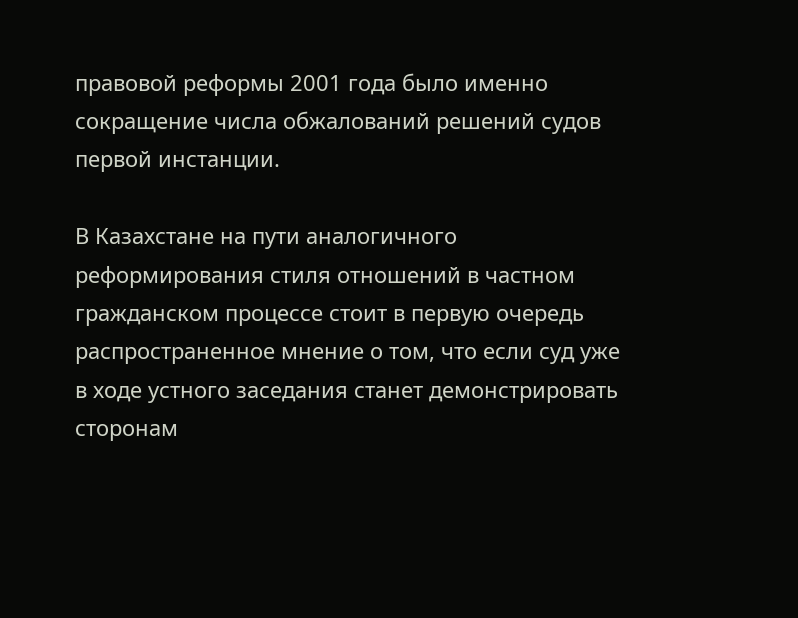правовой реформы 2001 года было именно сокращение числа обжалований решений судов первой инстанции.

В Казахстане на пути аналогичного реформирования стиля отношений в частном гражданском процессе стоит в первую очередь распространенное мнение о том, что если суд уже в ходе устного заседания станет демонстрировать сторонам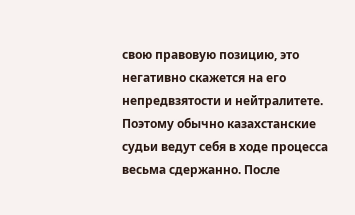свою правовую позицию, это негативно скажется на его непредвзятости и нейтралитете. Поэтому обычно казахстанские судьи ведут себя в ходе процесса весьма сдержанно. После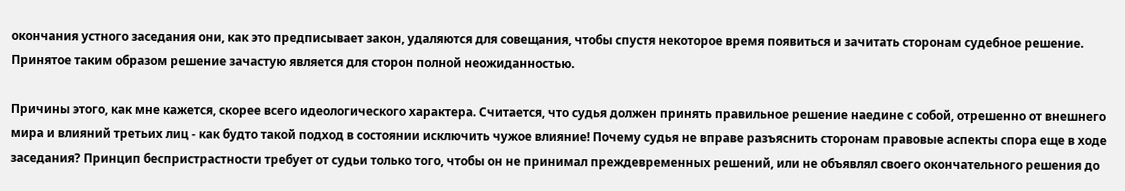окончания устного заседания они, как это предписывает закон, удаляются для совещания, чтобы спустя некоторое время появиться и зачитать сторонам судебное решение. Принятое таким образом решение зачастую является для сторон полной неожиданностью.

Причины этого, как мне кажется, скорее всего идеологического характера. Считается, что судья должен принять правильное решение наедине с собой, отрешенно от внешнего мира и влияний третьих лиц - как будто такой подход в состоянии исключить чужое влияние! Почему судья не вправе разъяснить сторонам правовые аспекты спора еще в ходе заседания? Принцип беспристрастности требует от судьи только того, чтобы он не принимал преждевременных решений, или не объявлял своего окончательного решения до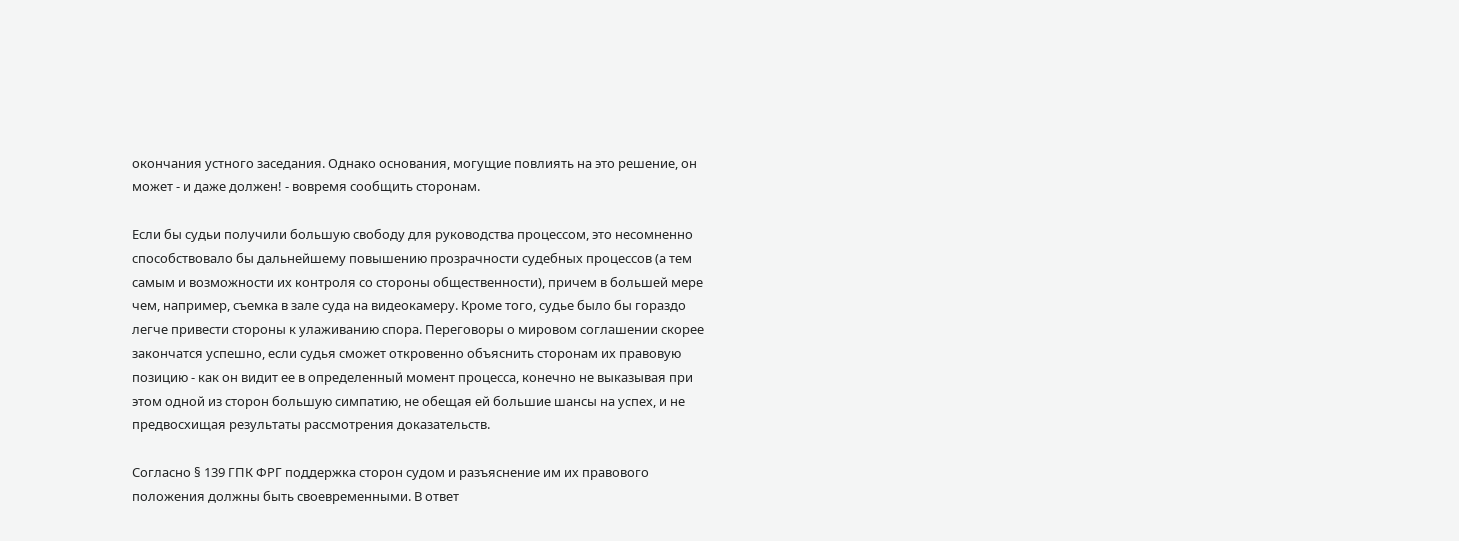окончания устного заседания. Однако основания, могущие повлиять на это решение, он может - и даже должен! - вовремя сообщить сторонам.

Если бы судьи получили большую свободу для руководства процессом, это несомненно способствовало бы дальнейшему повышению прозрачности судебных процессов (а тем самым и возможности их контроля со стороны общественности), причем в большей мере чем, например, съемка в зале суда на видеокамеру. Кроме того, судье было бы гораздо легче привести стороны к улаживанию спора. Переговоры о мировом соглашении скорее закончатся успешно, если судья сможет откровенно объяснить сторонам их правовую позицию - как он видит ее в определенный момент процесса, конечно не выказывая при этом одной из сторон большую симпатию, не обещая ей большие шансы на успех, и не предвосхищая результаты рассмотрения доказательств.

Согласно § 139 ГПК ФРГ поддержка сторон судом и разъяснение им их правового положения должны быть своевременными. В ответ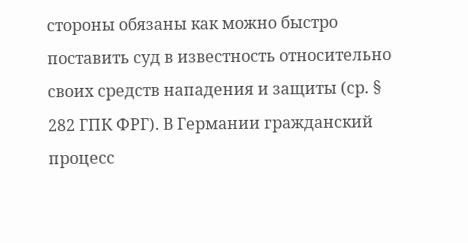стороны обязаны как можно быстро поставить суд в известность относительно своих средств нападения и защиты (ср. § 282 ГПК ФРГ). В Германии гражданский процесс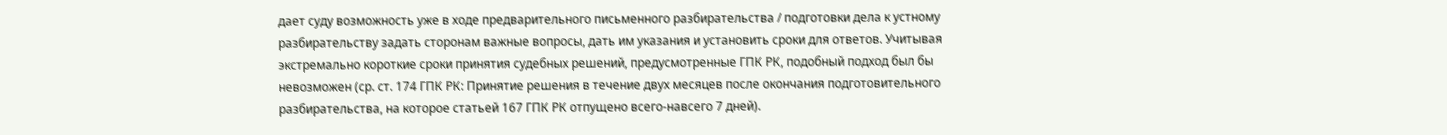дает суду возможность уже в ходе предварительного письменного разбирательства / подготовки дела к устному разбирательству задать сторонам важные вопросы, дать им указания и установить сроки для ответов. Учитывая экстремально короткие сроки принятия судебных решений, предусмотренные ГПК РК, подобный подход был бы невозможен (ср. ст. 174 ГПК РК: Принятие решения в течение двух месяцев после окончания подготовительного разбирательства, на которое статьей 167 ГПК РК отпущено всего-навсего 7 дней).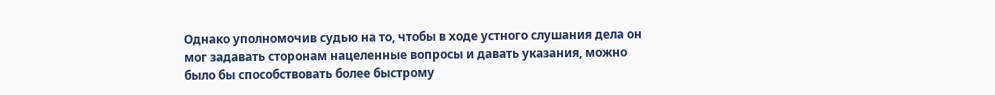Однако уполномочив судью на то, чтобы в ходе устного слушания дела он мог задавать сторонам нацеленные вопросы и давать указания, можно было бы способствовать более быстрому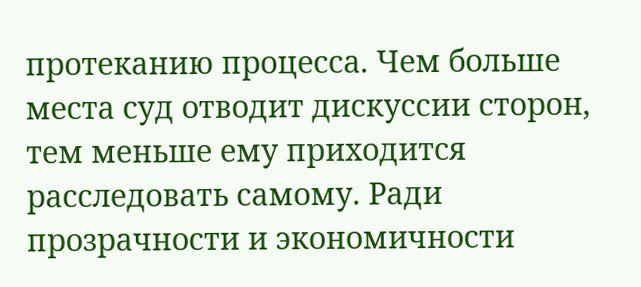протеканию процесса. Чем больше места суд отводит дискуссии сторон, тем меньше ему приходится расследовать самому. Ради прозрачности и экономичности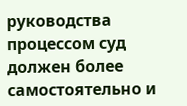руководства процессом суд должен более самостоятельно и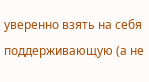уверенно взять на себя поддерживающую (а не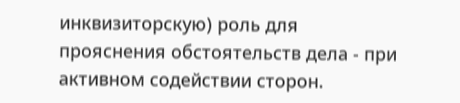инквизиторскую) роль для прояснения обстоятельств дела - при активном содействии сторон.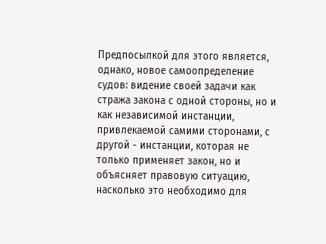Предпосылкой для этого является, однако, новое самоопределение судов: видение своей задачи как стража закона с одной стороны, но и как независимой инстанции, привлекаемой самими сторонами, с другой - инстанции, которая не только применяет закон, но и объясняет правовую ситуацию, насколько это необходимо для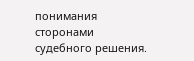понимания сторонами судебного решения.